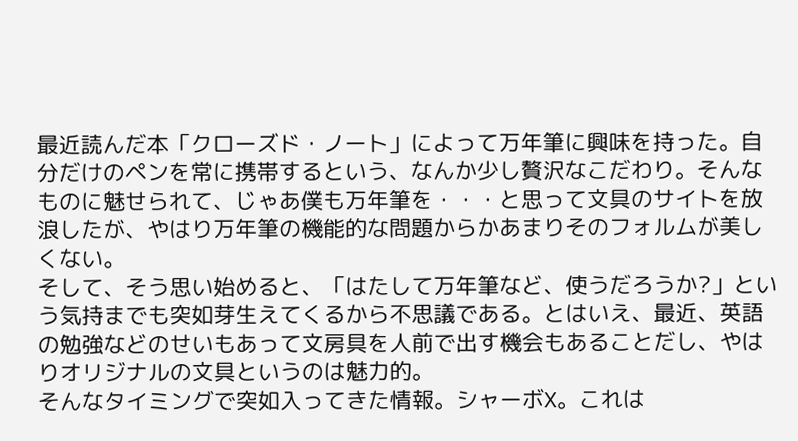最近読んだ本「クローズド・ノート」によって万年筆に興味を持った。自分だけのペンを常に携帯するという、なんか少し贅沢なこだわり。そんなものに魅せられて、じゃあ僕も万年筆を・・・と思って文具のサイトを放浪したが、やはり万年筆の機能的な問題からかあまりそのフォルムが美しくない。
そして、そう思い始めると、「はたして万年筆など、使うだろうか?」という気持までも突如芽生えてくるから不思議である。とはいえ、最近、英語の勉強などのせいもあって文房具を人前で出す機会もあることだし、やはりオリジナルの文具というのは魅力的。
そんなタイミングで突如入ってきた情報。シャーボX。これは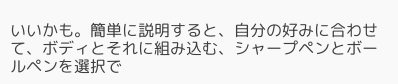いいかも。簡単に説明すると、自分の好みに合わせて、ボディとそれに組み込む、シャープペンとボールペンを選択で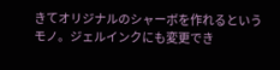きてオリジナルのシャーボを作れるというモノ。ジェルインクにも変更でき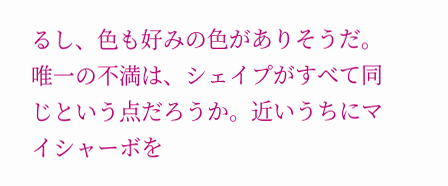るし、色も好みの色がありそうだ。唯一の不満は、シェイプがすべて同じという点だろうか。近いうちにマイシャーボを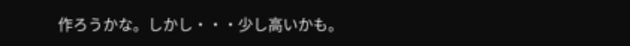作ろうかな。しかし・・・少し高いかも。